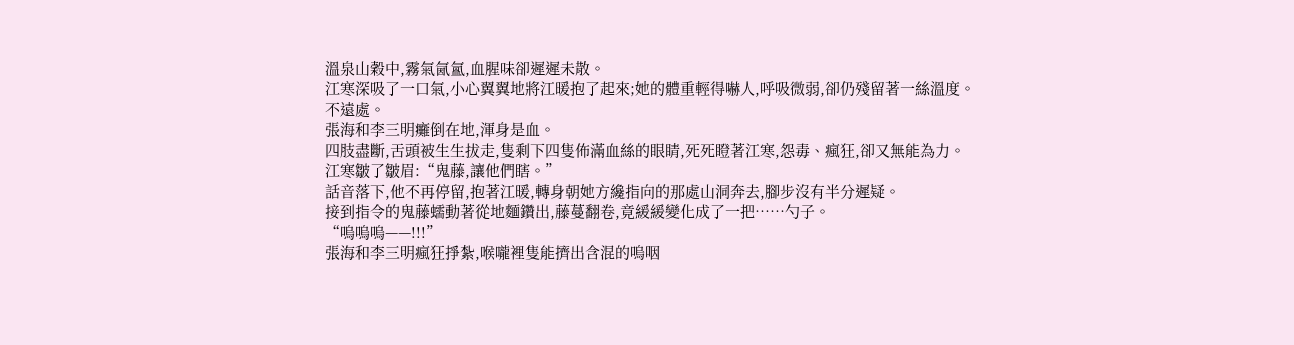溫泉山穀中,霧氣氤氳,血腥味卻遲遲未散。
江寒深吸了一口氣,小心翼翼地將江暖抱了起來;她的體重輕得嚇人,呼吸微弱,卻仍殘留著一絲溫度。
不遠處。
張海和李三明癱倒在地,渾身是血。
四肢盡斷,舌頭被生生拔走,隻剩下四隻佈滿血絲的眼睛,死死瞪著江寒,怨毒、瘋狂,卻又無能為力。
江寒皺了皺眉:“鬼藤,讓他們瞎。”
話音落下,他不再停留,抱著江暖,轉身朝她方纔指向的那處山洞奔去,腳步沒有半分遲疑。
接到指令的鬼藤蠕動著從地麵鑽出,藤蔓翻卷,竟緩緩變化成了一把……勺子。
“嗚嗚嗚——!!!”
張海和李三明瘋狂掙紮,喉嚨裡隻能擠出含混的嗚咽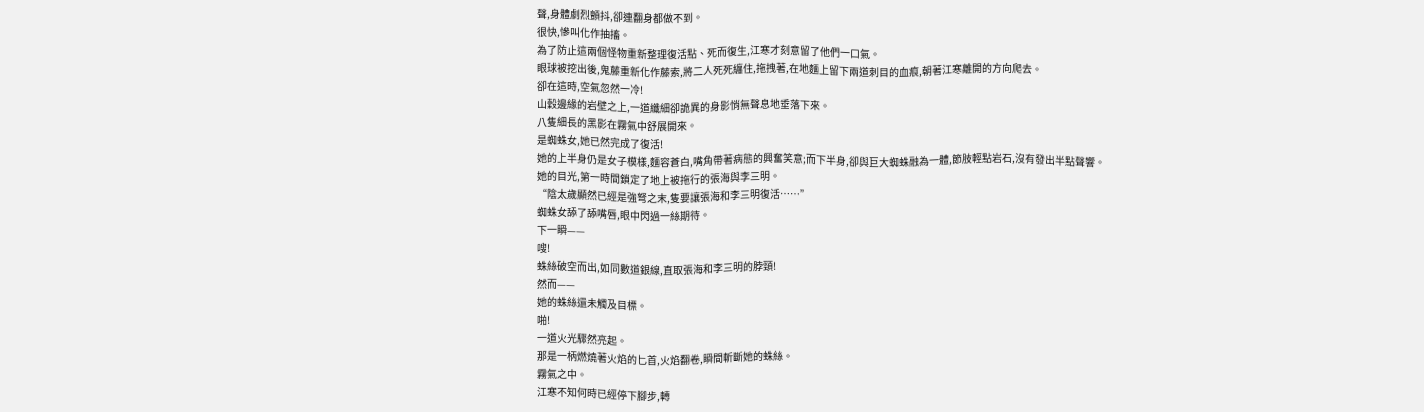聲,身體劇烈顫抖,卻連翻身都做不到。
很快,慘叫化作抽搐。
為了防止這兩個怪物重新整理復活點、死而復生,江寒才刻意留了他們一口氣。
眼球被挖出後,鬼藤重新化作藤索,將二人死死纏住,拖拽著,在地麵上留下兩道刺目的血痕,朝著江寒離開的方向爬去。
卻在這時,空氣忽然一冷!
山穀邊緣的岩壁之上,一道纖細卻詭異的身影悄無聲息地垂落下來。
八隻細長的黑影在霧氣中舒展開來。
是蜘蛛女,她已然完成了復活!
她的上半身仍是女子模樣,麵容蒼白,嘴角帶著病態的興奮笑意;而下半身,卻與巨大蜘蛛融為一體,節肢輕點岩石,沒有發出半點聲響。
她的目光,第一時間鎖定了地上被拖行的張海與李三明。
“陰太歲顯然已經是強弩之末,隻要讓張海和李三明復活……”
蜘蛛女舔了舔嘴唇,眼中閃過一絲期待。
下一瞬——
嗖!
蛛絲破空而出,如同數道銀線,直取張海和李三明的脖頸!
然而——
她的蛛絲還未觸及目標。
啪!
一道火光驟然亮起。
那是一柄燃燒著火焰的匕首,火焰翻卷,瞬間斬斷她的蛛絲。
霧氣之中。
江寒不知何時已經停下腳步,轉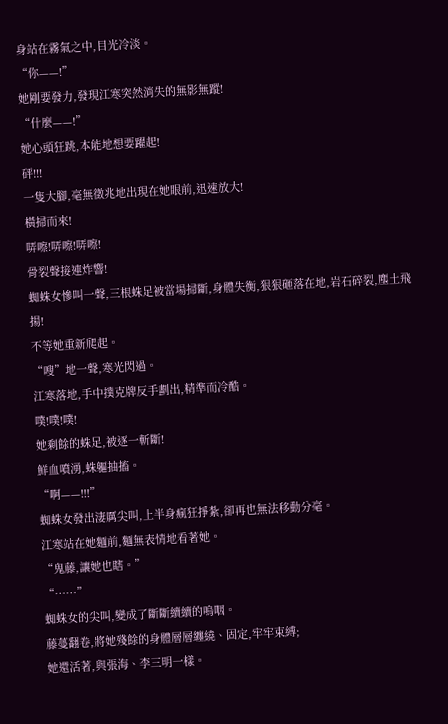身站在霧氣之中,目光冷淡。
“你——!”
她剛要發力,發現江寒突然消失的無影無蹤!
“什麼——!”
她心頭狂跳,本能地想要躍起!
砰!!!
一隻大腳,毫無徵兆地出現在她眼前,迅速放大!
橫掃而來!
哢嚓!哢嚓!哢嚓!
骨裂聲接連炸響!
蜘蛛女慘叫一聲,三根蛛足被當場掃斷,身體失衡,狠狠砸落在地,岩石碎裂,塵土飛揚!
不等她重新爬起。
“嗖”地一聲,寒光閃過。
江寒落地,手中撲克牌反手劃出,精準而冷酷。
噗!噗!噗!
她剩餘的蛛足,被逐一斬斷!
鮮血噴湧,蛛軀抽搐。
“啊——!!!”
蜘蛛女發出淒厲尖叫,上半身瘋狂掙紮,卻再也無法移動分毫。
江寒站在她麵前,麵無表情地看著她。
“鬼藤,讓她也瞎。”
“……”
蜘蛛女的尖叫,變成了斷斷續續的嗚咽。
藤蔓翻卷,將她殘餘的身體層層纏繞、固定,牢牢束縛;
她還活著,與張海、李三明一樣。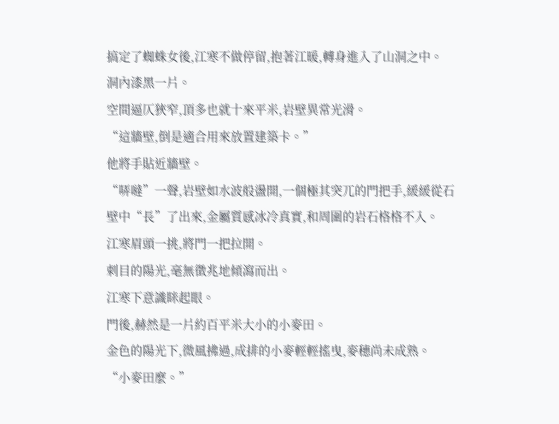搞定了蜘蛛女後,江寒不做停留,抱著江暖,轉身進入了山洞之中。
洞內漆黑一片。
空間逼仄狹窄,頂多也就十來平米,岩壁異常光滑。
“這牆壁,倒是適合用來放置建築卡。”
他將手貼近牆壁。
“哢噠”一聲,岩壁如水波般盪開,一個極其突兀的門把手,緩緩從石壁中“長”了出來,金屬質感冰冷真實,和周圍的岩石格格不入。
江寒眉頭一挑,將門一把拉開。
刺目的陽光,毫無徵兆地傾瀉而出。
江寒下意識眯起眼。
門後,赫然是一片約百平米大小的小麥田。
金色的陽光下,微風拂過,成排的小麥輕輕搖曳,麥穗尚未成熟。
“小麥田麼。”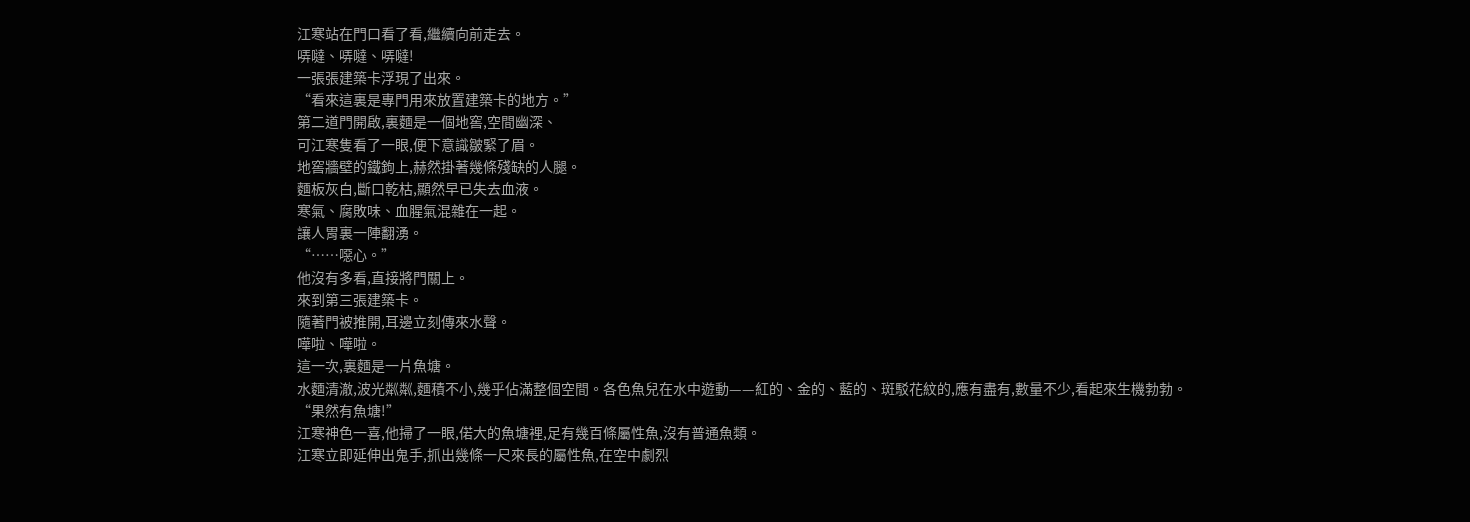江寒站在門口看了看,繼續向前走去。
哢噠、哢噠、哢噠!
一張張建築卡浮現了出來。
“看來這裏是專門用來放置建築卡的地方。”
第二道門開啟,裏麵是一個地窖,空間幽深、
可江寒隻看了一眼,便下意識皺緊了眉。
地窖牆壁的鐵鉤上,赫然掛著幾條殘缺的人腿。
麵板灰白,斷口乾枯,顯然早已失去血液。
寒氣、腐敗味、血腥氣混雜在一起。
讓人胃裏一陣翻湧。
“……噁心。”
他沒有多看,直接將門關上。
來到第三張建築卡。
隨著門被推開,耳邊立刻傳來水聲。
嘩啦、嘩啦。
這一次,裏麵是一片魚塘。
水麵清澈,波光粼粼,麵積不小,幾乎佔滿整個空間。各色魚兒在水中遊動——紅的、金的、藍的、斑駁花紋的,應有盡有,數量不少,看起來生機勃勃。
“果然有魚塘!”
江寒神色一喜,他掃了一眼,偌大的魚塘裡,足有幾百條屬性魚,沒有普通魚類。
江寒立即延伸出鬼手,抓出幾條一尺來長的屬性魚,在空中劇烈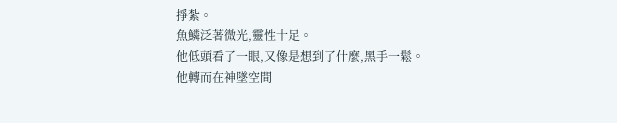掙紮。
魚鱗泛著微光,靈性十足。
他低頭看了一眼,又像是想到了什麼,黑手一鬆。
他轉而在神墜空間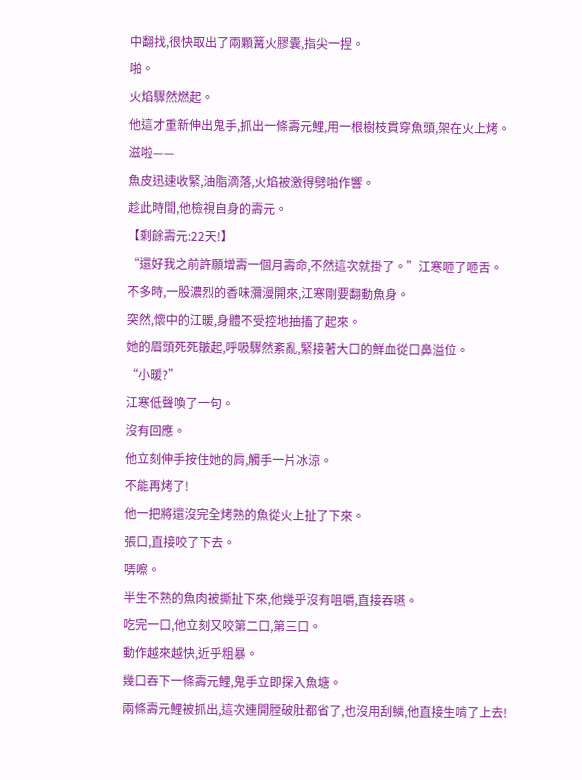中翻找,很快取出了兩顆篝火膠囊,指尖一捏。
啪。
火焰驟然燃起。
他這才重新伸出鬼手,抓出一條壽元鯉,用一根樹枝貫穿魚頭,架在火上烤。
滋啦——
魚皮迅速收緊,油脂滴落,火焰被激得劈啪作響。
趁此時間,他檢視自身的壽元。
【剩餘壽元:22天!】
“還好我之前許願增壽一個月壽命,不然這次就掛了。”江寒咂了咂舌。
不多時,一股濃烈的香味瀰漫開來,江寒剛要翻動魚身。
突然,懷中的江暖,身體不受控地抽搐了起來。
她的眉頭死死皺起,呼吸驟然紊亂,緊接著大口的鮮血從口鼻溢位。
“小暖?”
江寒低聲喚了一句。
沒有回應。
他立刻伸手按住她的肩,觸手一片冰涼。
不能再烤了!
他一把將還沒完全烤熟的魚從火上扯了下來。
張口,直接咬了下去。
哢嚓。
半生不熟的魚肉被撕扯下來,他幾乎沒有咀嚼,直接吞嚥。
吃完一口,他立刻又咬第二口,第三口。
動作越來越快,近乎粗暴。
幾口吞下一條壽元鯉,鬼手立即探入魚塘。
兩條壽元鯉被抓出,這次連開膛破肚都省了,也沒用刮鱗,他直接生啃了上去!